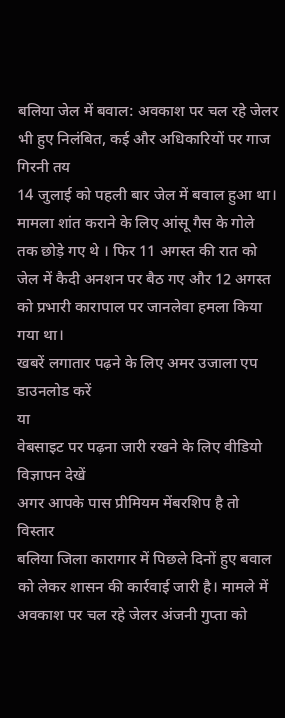बलिया जेल में बवाल: अवकाश पर चल रहे जेलर भी हुए निलंबित, कई और अधिकारियों पर गाज गिरनी तय
14 जुलाई को पहली बार जेल में बवाल हुआ था। मामला शांत कराने के लिए आंसू गैस के गोले तक छोड़े गए थे । फिर 11 अगस्त की रात को जेल में कैदी अनशन पर बैठ गए और 12 अगस्त को प्रभारी कारापाल पर जानलेवा हमला किया गया था।
खबरें लगातार पढ़ने के लिए अमर उजाला एप डाउनलोड करें
या
वेबसाइट पर पढ़ना जारी रखने के लिए वीडियो विज्ञापन देखें
अगर आपके पास प्रीमियम मेंबरशिप है तो
विस्तार
बलिया जिला कारागार में पिछले दिनों हुए बवाल को लेकर शासन की कार्रवाई जारी है। मामले में अवकाश पर चल रहे जेलर अंजनी गुप्ता को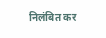निलंबित कर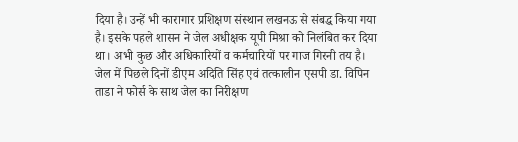दिया है। उन्हें भी कारागार प्रशिक्षण संस्थान लखनऊ से संबद्ध किया गया है। इसके पहले शासन ने जेल अधीक्षक यूपी मिश्रा को निलंबित कर दिया था। अभी कुछ और अधिकारियों व कर्मचारियों पर गाज गिरनी तय है।
जेल में पिछले दिनों डीएम अदिति सिंह एवं तत्कालीन एसपी डा. विपिन ताडा ने फोर्स के साथ जेल का निरीक्षण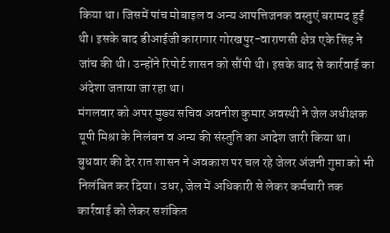किया था। जिसमें पांच मोबाइल व अन्य आपत्तिजनक वस्तुएं बरामद हुईं थी। इसके बाद डीआईजी कारागार गोरखपुर-वाराणसी क्षेत्र एके सिंह ने जांच की थी। उन्होंने रिपोर्ट शासन को सौंपी थी। इसके बाद से कार्रवाई का अंदेशा जताया जा रहा था।
मंगलवार को अपर मुख्य सचिव अवनीश कुमार अवस्थी ने जेल अधीक्षक यूपी मिश्रा के निलंबन व अन्य की संस्तुति का आदेश जारी किया था। बुधवार की देर रात शासन ने अवकाश पर चल रहे जेलर अंजनी गुप्ता को भी निलंबित कर दिया। उधर, जेल में अधिकारी से लेकर कर्मचारी तक कार्रवाई को लेकर सशंकित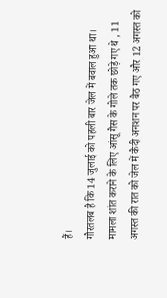हैं।
गौरतलब है कि 14 जुलाई को पहली बार जेल में बवाल हुआ था। मामला शांत कराने के लिए आंसू गैस के गोले तक छोड़े गए थे , 11 अगस्त की रात को जेल में कैदी अनशन पर बैठ गए और 12 अगस्त को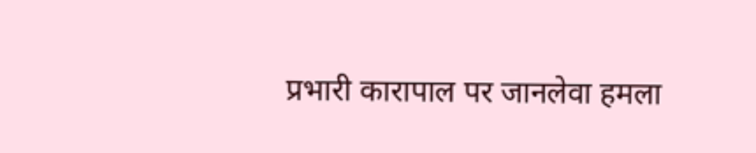प्रभारी कारापाल पर जानलेवा हमला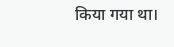किया गया था।